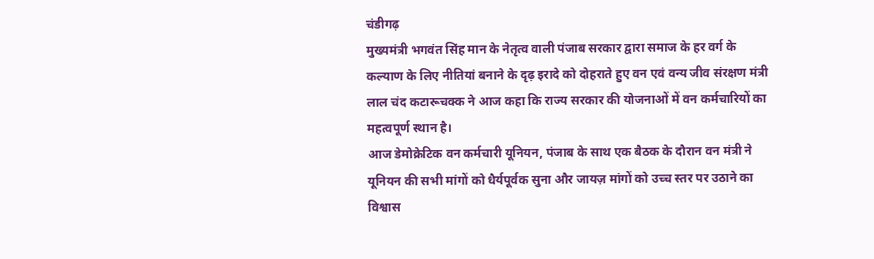चंडीगढ़
मुख्यमंत्री भगवंत सिंह मान के नेतृत्व वाली पंजाब सरकार द्वारा समाज के हर वर्ग के कल्याण के लिए नीतियां बनाने के दृढ़ इरादे को दोहराते हुए वन एवं वन्य जीव संरक्षण मंत्री लाल चंद कटारूचक्क ने आज कहा कि राज्य सरकार की योजनाओं में वन कर्मचारियों का महत्वपूर्ण स्थान है।
आज डेमोक्रेटिक वन कर्मचारी यूनियन, पंजाब के साथ एक बैठक के दौरान वन मंत्री ने यूनियन की सभी मांगों को धैर्यपूर्वक सुना और जायज़ मांगों को उच्च स्तर पर उठाने का विश्वास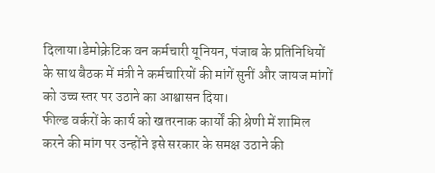दिलाया।डेमोक्रेटिक वन कर्मचारी यूनियन, पंजाब के प्रतिनिधियों के साथ बैठक में मंत्री ने कर्मचारियों की मांगें सुनीं और जायज मांगों को उच्च स्तर पर उठाने का आश्वासन दिया।
फील्ड वर्करों के कार्य को खतरनाक कार्यों की श्रेणी में शामिल करने की मांग पर उन्होंने इसे सरकार के समक्ष उठाने की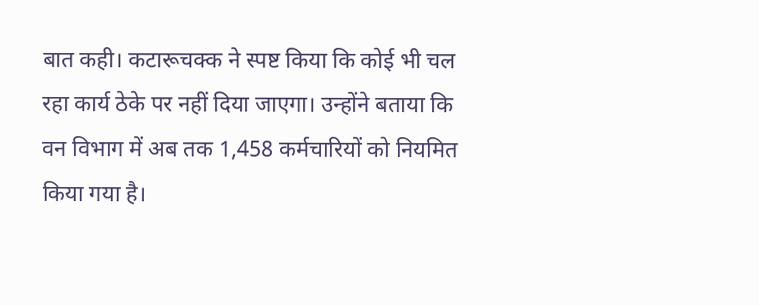बात कही। कटारूचक्क ने स्पष्ट किया कि कोई भी चल रहा कार्य ठेके पर नहीं दिया जाएगा। उन्होंने बताया कि वन विभाग में अब तक 1,458 कर्मचारियों को नियमित किया गया है।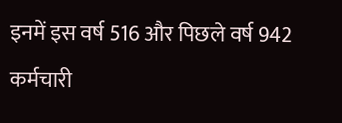इनमें इस वर्ष 516 और पिछले वर्ष 942 कर्मचारी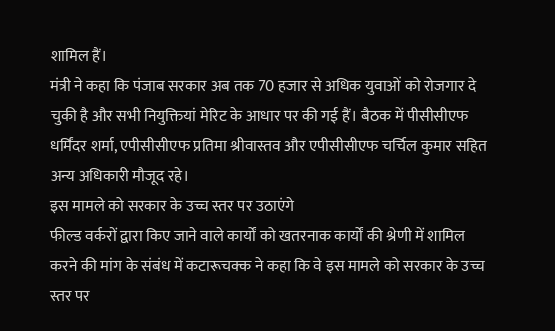शामिल हैं।
मंत्री ने कहा कि पंजाब सरकार अब तक 70 हजार से अधिक युवाओं को रोजगार दे चुकी है और सभी नियुक्तियां मेरिट के आधार पर की गई हैं। बैठक में पीसीसीएफ धर्मिंदर शर्मा, एपीसीसीएफ प्रतिमा श्रीवास्तव और एपीसीसीएफ चर्चिल कुमार सहित अन्य अधिकारी मौजूद रहे।
इस मामले को सरकार के उच्च स्तर पर उठाएंगे
फील्ड वर्करों द्वारा किए जाने वाले कार्यों को खतरनाक कार्यों की श्रेणी में शामिल करने की मांग के संबंध में कटारूचक्क ने कहा कि वे इस मामले को सरकार के उच्च स्तर पर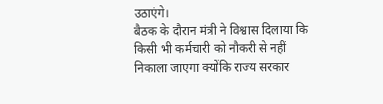उठाएंगे।
बैठक के दौरान मंत्री ने विश्वास दिलाया कि किसी भी कर्मचारी को नौकरी से नहीं निकाला जाएगा क्योंकि राज्य सरकार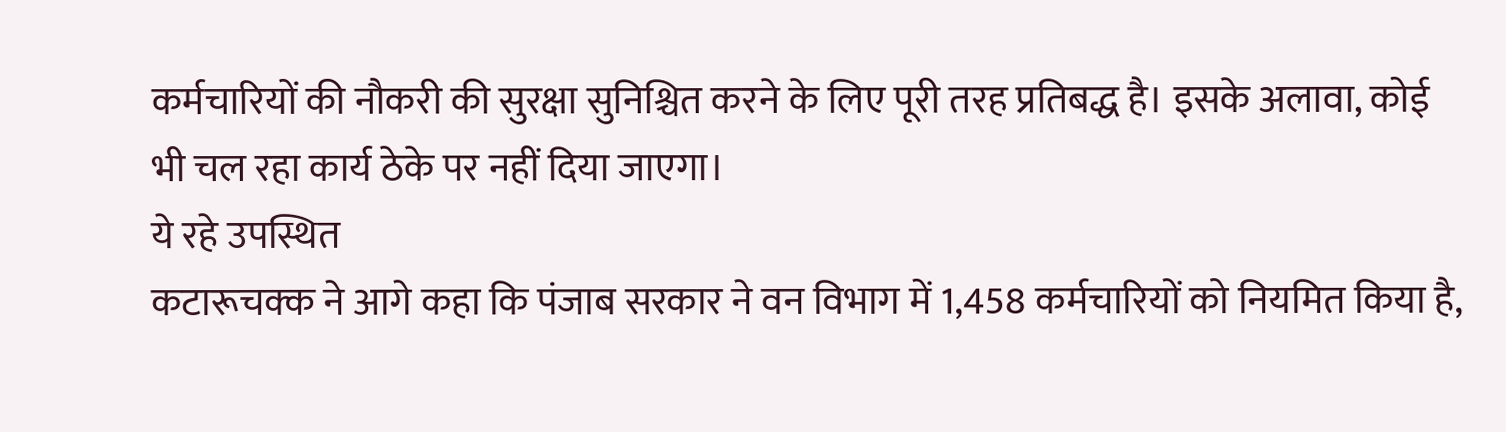कर्मचारियों की नौकरी की सुरक्षा सुनिश्चित करने के लिए पूरी तरह प्रतिबद्ध है। इसके अलावा, कोई भी चल रहा कार्य ठेके पर नहीं दिया जाएगा।
ये रहे उपस्थित
कटारूचक्क ने आगे कहा कि पंजाब सरकार ने वन विभाग में 1,458 कर्मचारियों को नियमित किया है,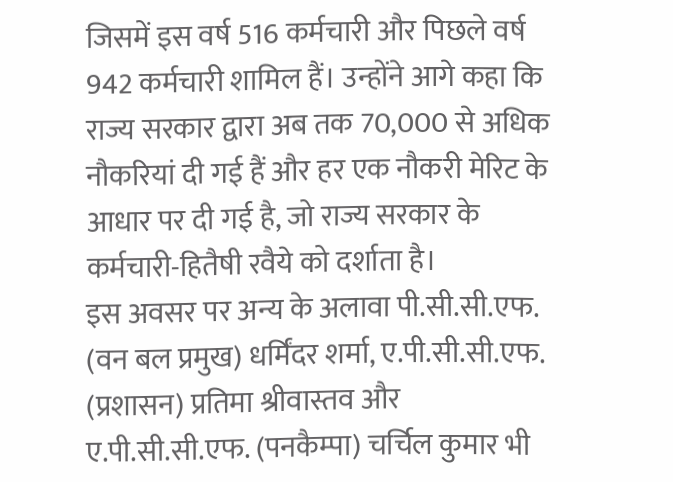जिसमें इस वर्ष 516 कर्मचारी और पिछले वर्ष 942 कर्मचारी शामिल हैं। उन्होंने आगे कहा कि राज्य सरकार द्वारा अब तक 70,000 से अधिक नौकरियां दी गई हैं और हर एक नौकरी मेरिट के आधार पर दी गई है, जो राज्य सरकार के कर्मचारी-हितैषी रवैये को दर्शाता है।
इस अवसर पर अन्य के अलावा पी.सी.सी.एफ. (वन बल प्रमुख) धर्मिंदर शर्मा, ए.पी.सी.सी.एफ. (प्रशासन) प्रतिमा श्रीवास्तव और ए.पी.सी.सी.एफ. (पनकैम्पा) चर्चिल कुमार भी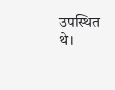उपस्थित थे।